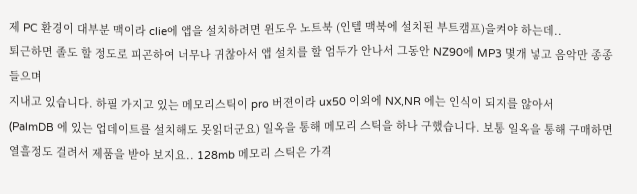제 PC 환경이 대부분 맥이라 clie에 앱을 설치하려면 윈도우 노트북 (인텔 맥북에 설치된 부트캠프)을켜야 하는데..
퇴근하면 졸도 할 정도로 피곤하여 너무나 귀찮아서 앱 설치를 할 엄두가 안나서 그동안 NZ90에 MP3 몇개 넣고 음악만 종종 들으며
지내고 있습니다. 하필 가지고 있는 메모리스틱이 pro 버젼이라 ux50 이외에 NX,NR 에는 인식이 되지를 않아서
(PalmDB 에 있는 업데이트를 설치해도 못읽더군요) 일옥을 통해 메모리 스틱을 하나 구했습니다. 보통 일옥을 통해 구매하면
열흘정도 걸려서 제품을 받아 보지요.. 128mb 메모리 스틱은 가격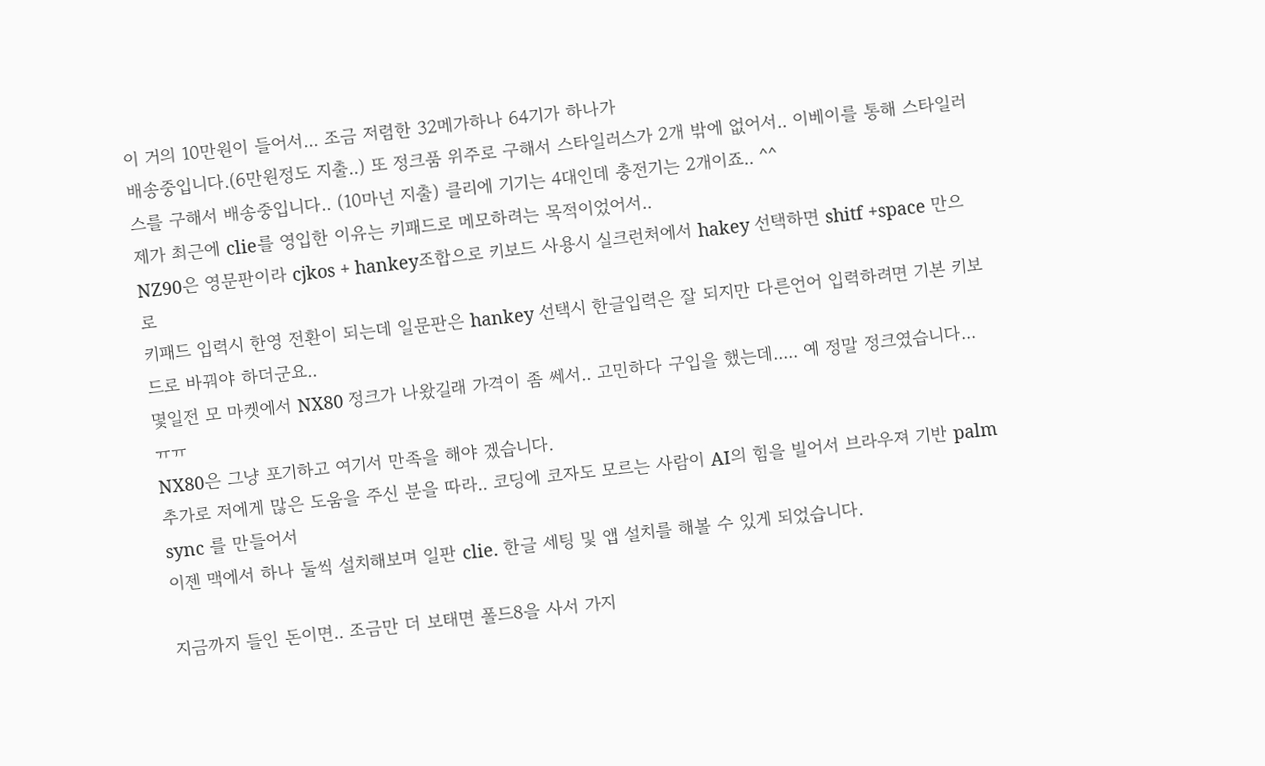이 거의 10만원이 들어서... 조금 저렴한 32메가하나 64기가 하나가
배송중입니다.(6만원정도 지출..) 또 정크품 위주로 구해서 스타일러스가 2개 밖에 없어서.. 이베이를 통해 스타일러스를 구해서 배송중입니다.. (10마넌 지출) 클리에 기기는 4대인데 충전기는 2개이죠.. ^^
제가 최근에 clie를 영입한 이유는 키패드로 메모하려는 목적이었어서..
NZ90은 영문판이라 cjkos + hankey조합으로 키보드 사용시 실크런처에서 hakey 선택하면 shitf +space 만으로
키패드 입력시 한영 전환이 되는데 일문판은 hankey 선택시 한글입력은 잘 되지만 다른언어 입력하려면 기본 키보드로 바꿔야 하더군요..
몇일전 모 마켓에서 NX80 정크가 나왔길래 가격이 좀 쎄서.. 고민하다 구입을 했는데..... 예 정말 정크였습니다... ㅠㅠ
NX80은 그냥 포기하고 여기서 만족을 해야 겠습니다.
추가로 저에게 많은 도움을 주신 분을 따라.. 코딩에 코자도 모르는 사람이 AI의 힘을 빌어서 브라우져 기반 palm sync 를 만들어서
이젠 맥에서 하나 둘씩 설치해보며 일판 clie. 한글 세팅 및 앱 설치를 해볼 수 있게 되었습니다.

지금까지 들인 돈이면.. 조금만 더 보태면 폴드8을 사서 가지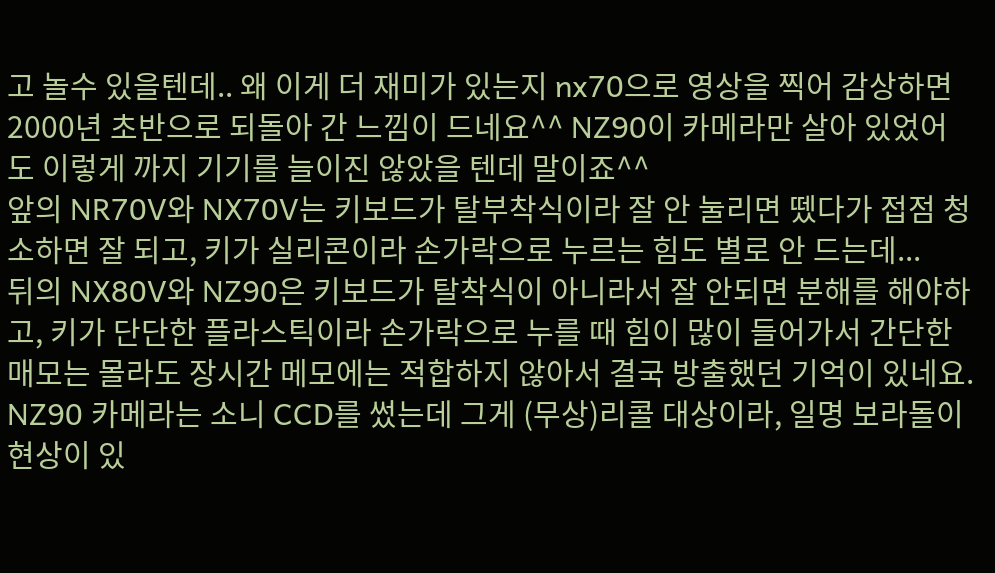고 놀수 있을텐데.. 왜 이게 더 재미가 있는지 nx70으로 영상을 찍어 감상하면 2000년 초반으로 되돌아 간 느낌이 드네요^^ NZ90이 카메라만 살아 있었어도 이렇게 까지 기기를 늘이진 않았을 텐데 말이죠^^
앞의 NR70V와 NX70V는 키보드가 탈부착식이라 잘 안 눌리면 뗐다가 접점 청소하면 잘 되고, 키가 실리콘이라 손가락으로 누르는 힘도 별로 안 드는데...
뒤의 NX80V와 NZ90은 키보드가 탈착식이 아니라서 잘 안되면 분해를 해야하고, 키가 단단한 플라스틱이라 손가락으로 누를 때 힘이 많이 들어가서 간단한 매모는 몰라도 장시간 메모에는 적합하지 않아서 결국 방출했던 기억이 있네요.
NZ90 카메라는 소니 CCD를 썼는데 그게 (무상)리콜 대상이라, 일명 보라돌이 현상이 있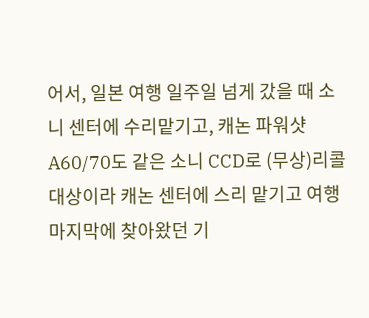어서, 일본 여행 일주일 넘게 갔을 때 소니 센터에 수리맡기고, 캐논 파워샷 A60/70도 같은 소니 CCD로 (무상)리콜 대상이라 캐논 센터에 스리 맡기고 여행 마지막에 찾아왔던 기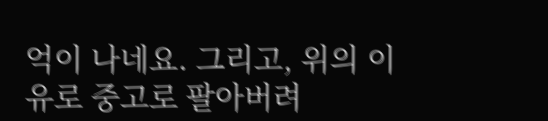억이 나네요. 그리고, 위의 이유로 중고로 팔아버려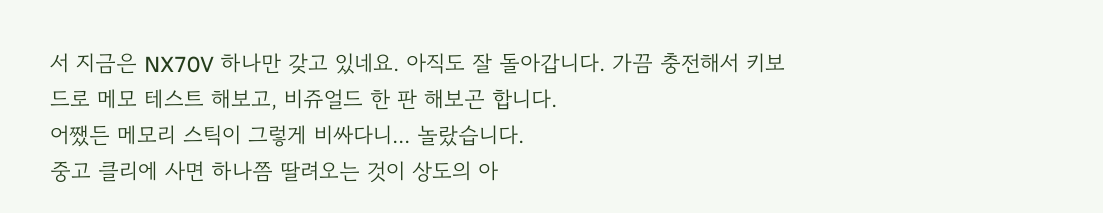서 지금은 NX70V 하나만 갖고 있네요. 아직도 잘 돌아갑니다. 가끔 충전해서 키보드로 메모 테스트 해보고, 비쥬얼드 한 판 해보곤 합니다.
어쨌든 메모리 스틱이 그렇게 비싸다니... 놀랐습니다.
중고 클리에 사면 하나쯤 딸려오는 것이 상도의 아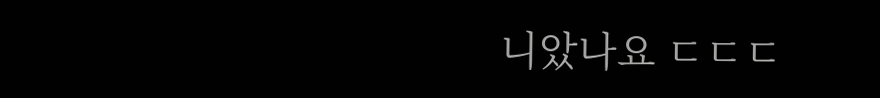니았나요 ㄷㄷㄷ